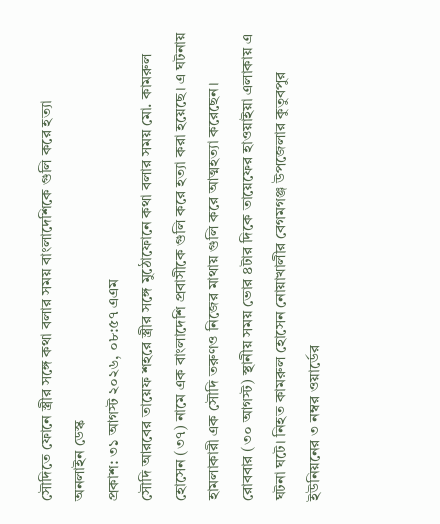সৌদিতে ফোনে স্ত্রীর সঙ্গে কথা বলার সময় বাংলাদেশিকে গুলি করে হত্যা
অনলাইন ডেস্ক
প্রকাশ: ৩১ আগস্ট ২০২৬, ০৮:৫৭ এএম
সৌদি আরবের তায়েফ শহরে স্ত্রীর সঙ্গে মুঠোফোনে কথা বলার সময় মো. কামরুল হোসেন (৩৭) নামে এক বাংলাদেশি প্রবাসীকে গুলি করে হত্যা করা হয়েছে। এ ঘটনায় হামলাকারী এক সৌদি তরুণও নিজের মাথায় গুলি করে আত্মহত্যা করেছেন।
রোববার (৩০ আগস্ট) স্থানীয় সময় ভোর ৪টার দিকে তায়েফের হাওয়াইয়া এলাকায় এ ঘটনা ঘটে। নিহত কামরুল হোসেন নোয়াখালীর বেগমগঞ্জ উপজেলার কুতুবপুর ইউনিয়নের ৩ নম্বর ওয়ার্ডের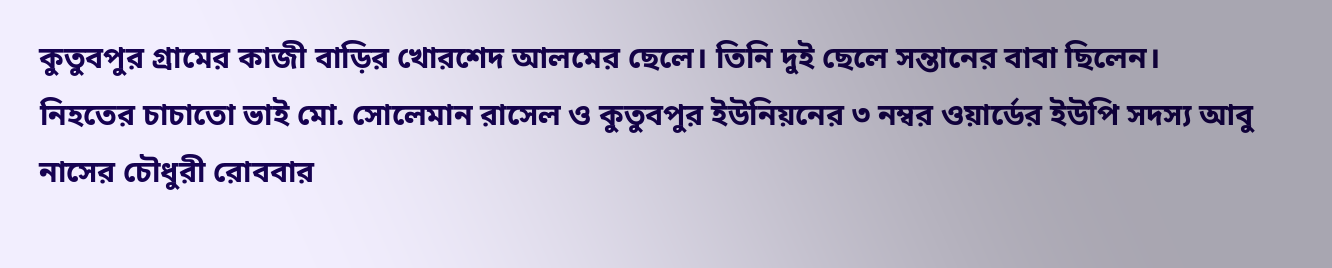কুতুবপুর গ্রামের কাজী বাড়ির খোরশেদ আলমের ছেলে। তিনি দুই ছেলে সন্তানের বাবা ছিলেন।
নিহতের চাচাতো ভাই মো. সোলেমান রাসেল ও কুতুবপুর ইউনিয়নের ৩ নম্বর ওয়ার্ডের ইউপি সদস্য আবু নাসের চৌধুরী রোববার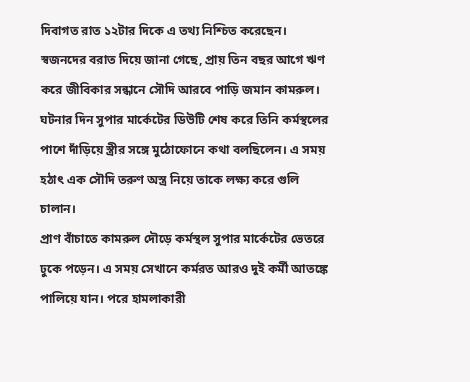দিবাগত রাত ১২টার দিকে এ তথ্য নিশ্চিত করেছেন।
স্বজনদের বরাত দিয়ে জানা গেছে, প্রায় তিন বছর আগে ঋণ করে জীবিকার সন্ধানে সৌদি আরবে পাড়ি জমান কামরুল। ঘটনার দিন সুপার মার্কেটের ডিউটি শেষ করে তিনি কর্মস্থলের পাশে দাঁড়িয়ে স্ত্রীর সঙ্গে মুঠোফোনে কথা বলছিলেন। এ সময় হঠাৎ এক সৌদি তরুণ অস্ত্র নিয়ে তাকে লক্ষ্য করে গুলি চালান।
প্রাণ বাঁচাতে কামরুল দৌড়ে কর্মস্থল সুপার মার্কেটের ভেতরে ঢুকে পড়েন। এ সময় সেখানে কর্মরত আরও দুই কর্মী আতঙ্কে পালিয়ে যান। পরে হামলাকারী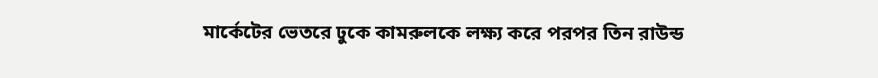মার্কেটের ভেতরে ঢুকে কামরুলকে লক্ষ্য করে পরপর তিন রাউন্ড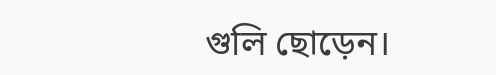গুলি ছোড়েন।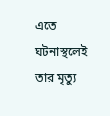এতে ঘটনাস্থলেই তার মৃত্যু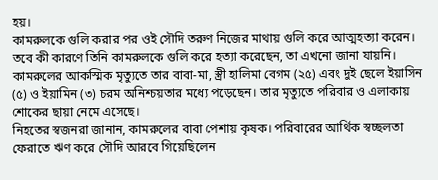হয়।
কামরুলকে গুলি করার পর ওই সৌদি তরুণ নিজের মাথায় গুলি করে আত্মহত্যা করেন। তবে কী কারণে তিনি কামরুলকে গুলি করে হত্যা করেছেন, তা এখনো জানা যায়নি।
কামরুলের আকস্মিক মৃত্যুতে তার বাবা-মা, স্ত্রী হালিমা বেগম (২৫) এবং দুই ছেলে ইয়াসিন (৫) ও ইয়ামিন (৩) চরম অনিশ্চয়তার মধ্যে পড়েছেন। তার মৃত্যুতে পরিবার ও এলাকায় শোকের ছায়া নেমে এসেছে।
নিহতের স্বজনরা জানান, কামরুলের বাবা পেশায় কৃষক। পরিবারের আর্থিক স্বচ্ছলতা ফেরাতে ঋণ করে সৌদি আরবে গিয়েছিলেন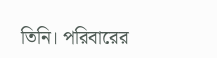তিনি। পরিবারের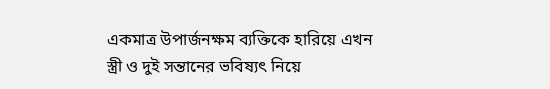একমাত্র উপার্জনক্ষম ব্যক্তিকে হারিয়ে এখন স্ত্রী ও দুই সন্তানের ভবিষ্যৎ নিয়ে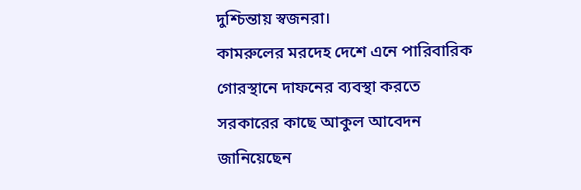দুশ্চিন্তায় স্বজনরা।
কামরুলের মরদেহ দেশে এনে পারিবারিক গোরস্থানে দাফনের ব্যবস্থা করতে সরকারের কাছে আকুল আবেদন জানিয়েছেন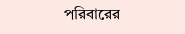পরিবারের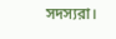সদস্যরা।